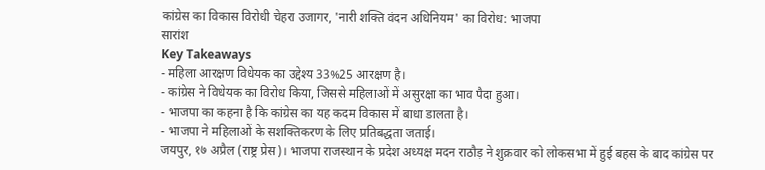कांग्रेस का विकास विरोधी चेहरा उजागर, 'नारी शक्ति वंदन अधिनियम' का विरोध: भाजपा
सारांश
Key Takeaways
- महिला आरक्षण विधेयक का उद्देश्य 33%25 आरक्षण है।
- कांग्रेस ने विधेयक का विरोध किया, जिससे महिलाओं में असुरक्षा का भाव पैदा हुआ।
- भाजपा का कहना है कि कांग्रेस का यह कदम विकास में बाधा डालता है।
- भाजपा ने महिलाओं के सशक्तिकरण के लिए प्रतिबद्धता जताई।
जयपुर, १७ अप्रैल (राष्ट्र प्रेस)। भाजपा राजस्थान के प्रदेश अध्यक्ष मदन राठौड़ ने शुक्रवार को लोकसभा में हुई बहस के बाद कांग्रेस पर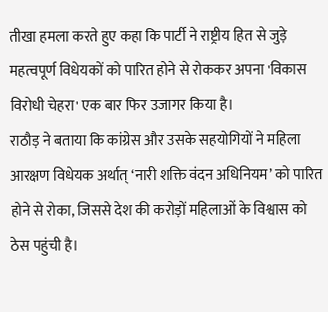तीखा हमला करते हुए कहा कि पार्टी ने राष्ट्रीय हित से जुड़े महत्वपूर्ण विधेयकों को पारित होने से रोककर अपना 'विकास विरोधी चेहरा' एक बार फिर उजागर किया है।
राठौड़ ने बताया कि कांग्रेस और उसके सहयोगियों ने महिला आरक्षण विधेयक अर्थात् ‘नारी शक्ति वंदन अधिनियम’ को पारित होने से रोका, जिससे देश की करोड़ों महिलाओं के विश्वास को ठेस पहुंची है।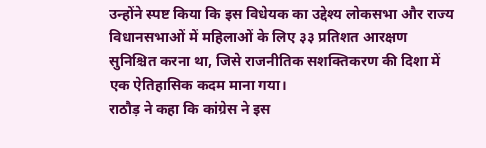उन्होंने स्पष्ट किया कि इस विधेयक का उद्देश्य लोकसभा और राज्य विधानसभाओं में महिलाओं के लिए ३३ प्रतिशत आरक्षण सुनिश्चित करना था, जिसे राजनीतिक सशक्तिकरण की दिशा में एक ऐतिहासिक कदम माना गया।
राठौड़ ने कहा कि कांग्रेस ने इस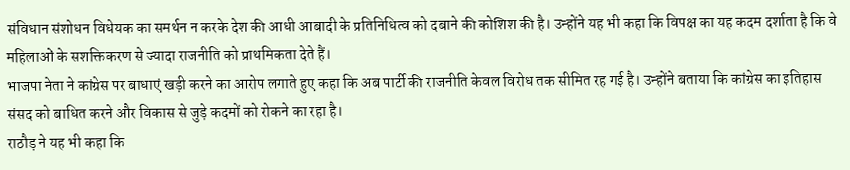संविधान संशोधन विधेयक का समर्थन न करके देश की आधी आबादी के प्रतिनिधित्व को दबाने की कोशिश की है। उन्होंने यह भी कहा कि विपक्ष का यह कदम दर्शाता है कि वे महिलाओं के सशक्तिकरण से ज्यादा राजनीति को प्राथमिकता देते हैं।
भाजपा नेता ने कांग्रेस पर बाधाएं खड़ी करने का आरोप लगाते हुए कहा कि अब पार्टी की राजनीति केवल विरोध तक सीमित रह गई है। उन्होंने बताया कि कांग्रेस का इतिहास संसद को बाधित करने और विकास से जुड़े कदमों को रोकने का रहा है।
राठौड़ ने यह भी कहा कि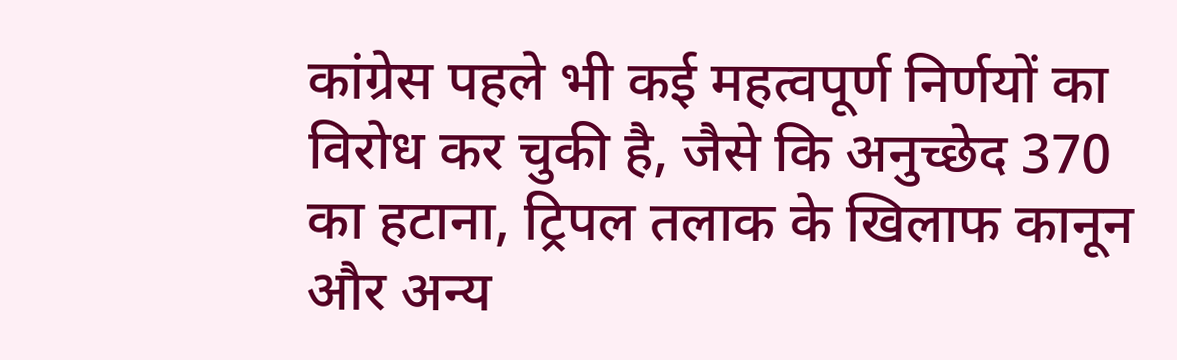कांग्रेस पहले भी कई महत्वपूर्ण निर्णयों का विरोध कर चुकी है, जैसे कि अनुच्छेद 370 का हटाना, ट्रिपल तलाक के खिलाफ कानून और अन्य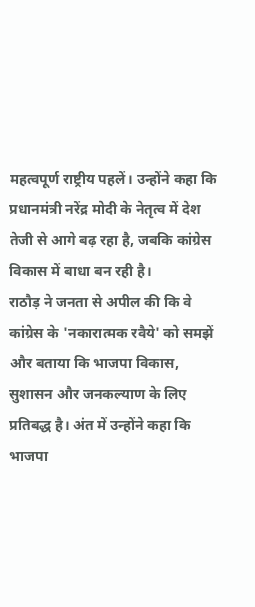महत्वपूर्ण राष्ट्रीय पहलें। उन्होंने कहा कि प्रधानमंत्री नरेंद्र मोदी के नेतृत्व में देश तेजी से आगे बढ़ रहा है, जबकि कांग्रेस विकास में बाधा बन रही है।
राठौड़ ने जनता से अपील की कि वे कांग्रेस के 'नकारात्मक रवैये' को समझें और बताया कि भाजपा विकास, सुशासन और जनकल्याण के लिए प्रतिबद्ध है। अंत में उन्होंने कहा कि भाजपा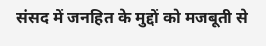संसद में जनहित के मुद्दों को मजबूती से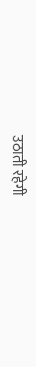उठाती रहेगी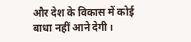और देश के विकास में कोई बाधा नहीं आने देगी।